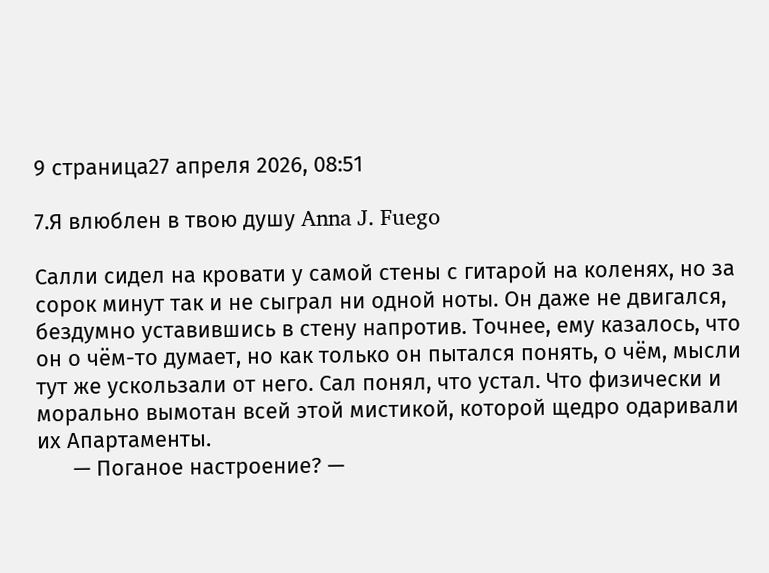9 страница27 апреля 2026, 08:51

7.Я влюблен в твою душу Anna J. Fuego

Салли сидел на кровати у самой стены с гитарой на коленях, но за сорок минут так и не сыграл ни одной ноты. Он даже не двигался, бездумно уставившись в стену напротив. Точнее, ему казалось, что он о чём-то думает, но как только он пытался понять, о чём, мысли тут же ускользали от него. Сал понял, что устал. Что физически и морально вымотан всей этой мистикой, которой щедро одаривали их Апартаменты.
      — Поганое настроение? —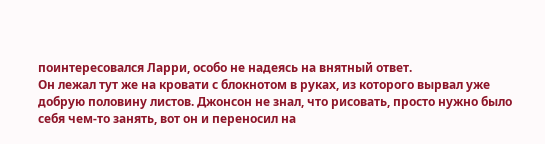поинтересовался Ларри, особо не надеясь на внятный ответ.
Он лежал тут же на кровати с блокнотом в руках, из которого вырвал уже добрую половину листов. Джонсон не знал, что рисовать, просто нужно было себя чем-то занять, вот он и переносил на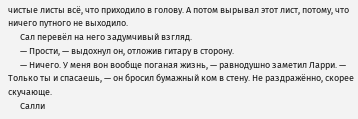чистые листы всё, что приходило в голову. А потом вырывал этот лист, потому, что ничего путного не выходило.
      Сал перевёл на него задумчивый взгляд.
      — Прости, — выдохнул он, отложив гитару в сторону.
      — Ничего. У меня вон вообще поганая жизнь, — равнодушно заметил Ларри. — Только ты и спасаешь, — он бросил бумажный ком в стену. Не раздражённо, скорее скучающе.
      Салли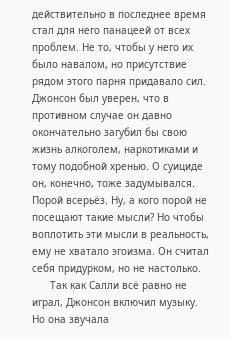действительно в последнее время стал для него панацеей от всех проблем. Не то, чтобы у него их было навалом, но присутствие рядом этого парня придавало сил. Джонсон был уверен, что в противном случае он давно окончательно загубил бы свою жизнь алкоголем, наркотиками и тому подобной хренью. О суициде он, конечно, тоже задумывался. Порой всерьёз. Ну, а кого порой не посещают такие мысли? Но чтобы воплотить эти мысли в реальность, ему не хватало эгоизма. Он считал себя придурком, но не настолько.
      Так как Салли всё равно не играл, Джонсон включил музыку. Но она звучала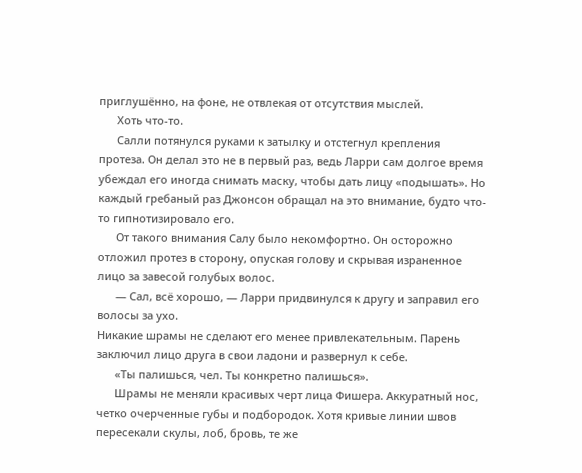приглушённо, на фоне, не отвлекая от отсутствия мыслей.
      Хоть что-то.
      Салли потянулся руками к затылку и отстегнул крепления протеза. Он делал это не в первый раз, ведь Ларри сам долгое время убеждал его иногда снимать маску, чтобы дать лицу «подышать». Но каждый гребаный раз Джонсон обращал на это внимание, будто что-то гипнотизировало его.
      От такого внимания Салу было некомфортно. Он осторожно отложил протез в сторону, опуская голову и скрывая израненное лицо за завесой голубых волос.
      — Сал, всё хорошо, — Ларри придвинулся к другу и заправил его волосы за ухо.
Никакие шрамы не сделают его менее привлекательным. Парень заключил лицо друга в свои ладони и развернул к себе.
      «Ты палишься, чел. Ты конкретно палишься».
      Шрамы не меняли красивых черт лица Фишера. Аккуратный нос, четко очерченные губы и подбородок. Хотя кривые линии швов пересекали скулы, лоб, бровь, те же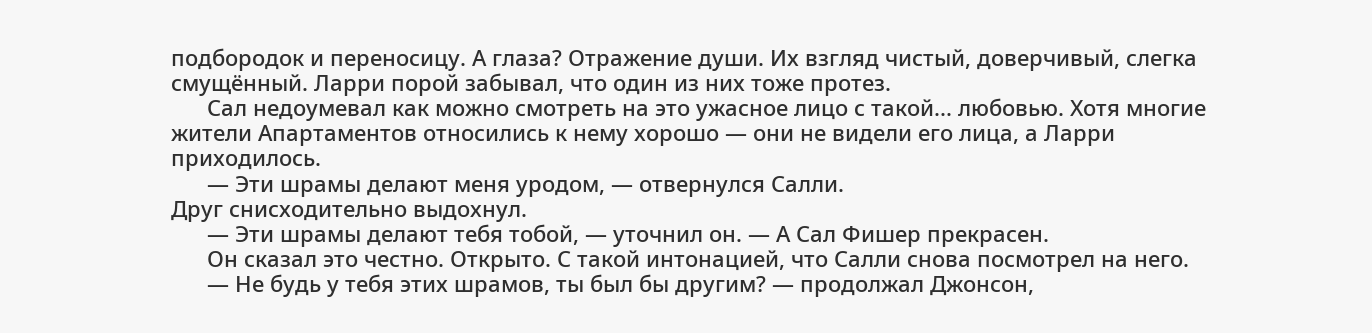подбородок и переносицу. А глаза? Отражение души. Их взгляд чистый, доверчивый, слегка смущённый. Ларри порой забывал, что один из них тоже протез.
      Сал недоумевал как можно смотреть на это ужасное лицо с такой... любовью. Хотя многие жители Апартаментов относились к нему хорошо — они не видели его лица, а Ларри приходилось.
      — Эти шрамы делают меня уродом, — отвернулся Салли.
Друг снисходительно выдохнул.
      — Эти шрамы делают тебя тобой, — уточнил он. — А Сал Фишер прекрасен.
      Он сказал это честно. Открыто. С такой интонацией, что Салли снова посмотрел на него.
      — Не будь у тебя этих шрамов, ты был бы другим? — продолжал Джонсон,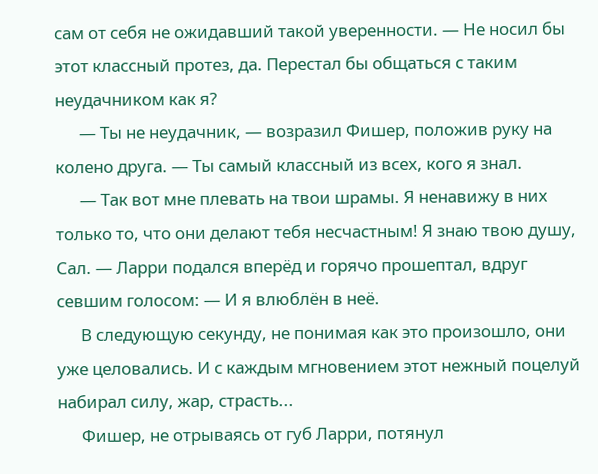сам от себя не ожидавший такой уверенности. — Не носил бы этот классный протез, да. Перестал бы общаться с таким неудачником как я?
      — Ты не неудачник, — возразил Фишер, положив руку на колено друга. — Ты самый классный из всех, кого я знал.
      — Так вот мне плевать на твои шрамы. Я ненавижу в них только то, что они делают тебя несчастным! Я знаю твою душу, Сал. — Ларри подался вперёд и горячо прошептал, вдруг севшим голосом: — И я влюблён в неё.
      В следующую секунду, не понимая как это произошло, они уже целовались. И с каждым мгновением этот нежный поцелуй набирал силу, жар, страсть...
      Фишер, не отрываясь от губ Ларри, потянул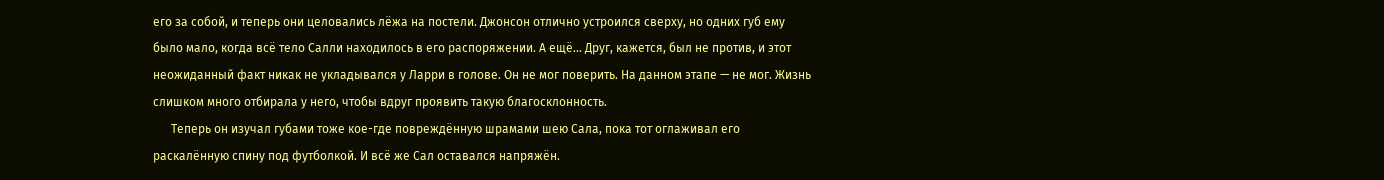его за собой, и теперь они целовались лёжа на постели. Джонсон отлично устроился сверху, но одних губ ему было мало, когда всё тело Салли находилось в его распоряжении. А ещё... Друг, кажется, был не против, и этот неожиданный факт никак не укладывался у Ларри в голове. Он не мог поверить. На данном этапе — не мог. Жизнь слишком много отбирала у него, чтобы вдруг проявить такую благосклонность.
      Теперь он изучал губами тоже кое-где повреждённую шрамами шею Сала, пока тот оглаживал его раскалённую спину под футболкой. И всё же Сал оставался напряжён.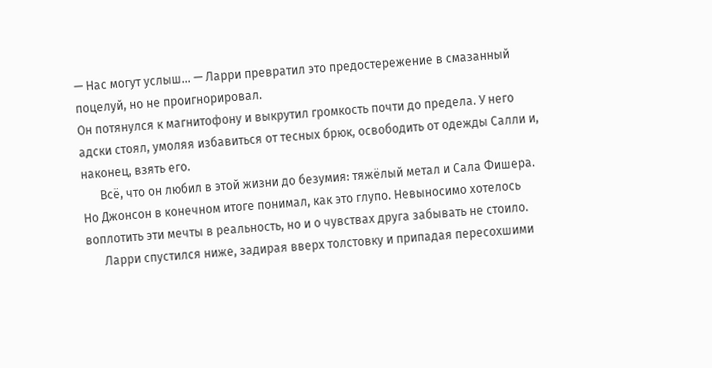— Нас могут услыш... — Ларри превратил это предостережение в смазанный поцелуй, но не проигнорировал.
Он потянулся к магнитофону и выкрутил громкость почти до предела. У него адски стоял, умоляя избавиться от тесных брюк, освободить от одежды Салли и, наконец, взять его.
      Всё, что он любил в этой жизни до безумия: тяжёлый метал и Сала Фишера. Но Джонсон в конечном итоге понимал, как это глупо. Невыносимо хотелось воплотить эти мечты в реальность, но и о чувствах друга забывать не стоило.
      Ларри спустился ниже, задирая вверх толстовку и припадая пересохшими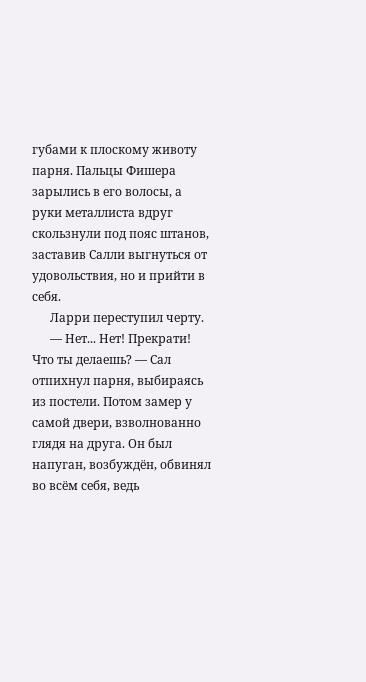губами к плоскому животу парня. Пальцы Фишера зарылись в его волосы, а руки металлиста вдруг скользнули под пояс штанов, заставив Салли выгнуться от удовольствия, но и прийти в себя.
      Ларри переступил черту.
      — Нет... Нет! Прекрати! Что ты делаешь? — Сал отпихнул парня, выбираясь из постели. Потом замер у самой двери, взволнованно глядя на друга. Он был напуган, возбуждён, обвинял во всём себя, ведь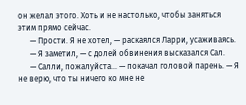он желал этого. Хоть и не настолько, чтобы заняться этим прямо сейчас.
      — Прости. Я не хотел, — раскаялся Ларри, усаживаясь.
      — Я заметил, — с долей обвинения высказался Сал.
      — Салли, пожалуйста... — покачал головой парень. — Я не верю, что ты ничего ко мне не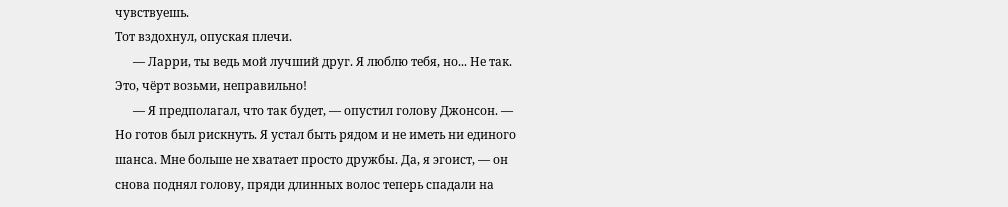чувствуешь.
Тот вздохнул, опуская плечи.
      — Ларри, ты ведь мой лучший друг. Я люблю тебя, но... Не так. Это, чёрт возьми, неправильно!
      — Я предполагал, что так будет, — опустил голову Джонсон. — Но готов был рискнуть. Я устал быть рядом и не иметь ни единого шанса. Мне больше не хватает просто дружбы. Да, я эгоист, — он снова поднял голову, пряди длинных волос теперь спадали на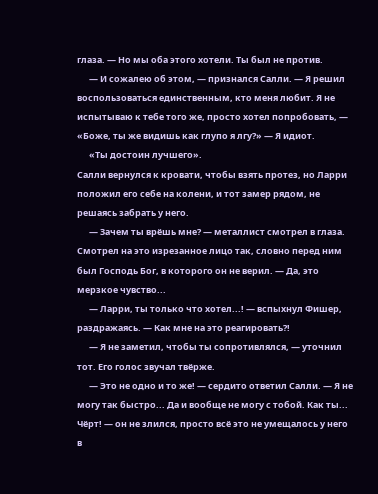глаза. — Но мы оба этого хотели. Ты был не против.
      — И сожалею об этом, — признался Салли. — Я решил воспользоваться единственным, кто меня любит. Я не испытываю к тебе того же, просто хотел попробовать, — «Боже, ты же видишь как глупо я лгу?» — Я идиот.
      «Ты достоин лучшего».
Салли вернулся к кровати, чтобы взять протез, но Ларри положил его себе на колени, и тот замер рядом, не решаясь забрать у него.
      — Зачем ты врёшь мне? — металлист смотрел в глаза. Смотрел на это изрезанное лицо так, словно перед ним был Господь Бог, в которого он не верил. — Да, это мерзкое чувство...
      — Ларри, ты только что хотел...! — вспыхнул Фишер, раздражаясь. — Как мне на это реагировать?!
      — Я не заметил, чтобы ты сопротивлялся, — уточнил тот. Его голос звучал твёрже.
      — Это не одно и то же! — сердито ответил Салли. — Я не могу так быстро... Да и вообще не могу с тобой. Как ты... Чёрт! — он не злился, просто всё это не умещалось у него в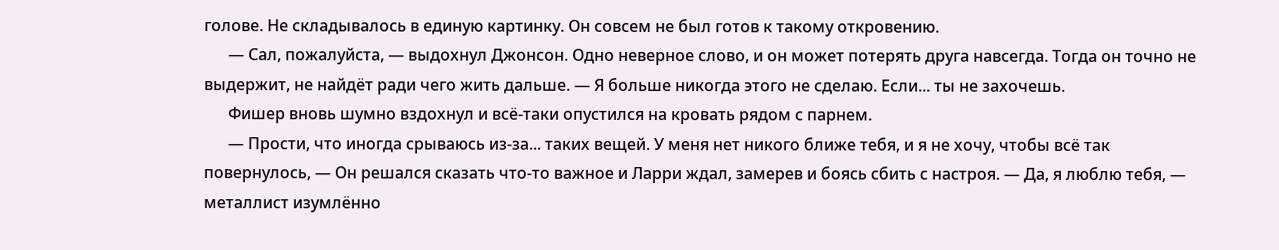голове. Не складывалось в единую картинку. Он совсем не был готов к такому откровению.
      — Сал, пожалуйста, — выдохнул Джонсон. Одно неверное слово, и он может потерять друга навсегда. Тогда он точно не выдержит, не найдёт ради чего жить дальше. — Я больше никогда этого не сделаю. Если... ты не захочешь.
      Фишер вновь шумно вздохнул и всё-таки опустился на кровать рядом с парнем.
      — Прости, что иногда срываюсь из-за... таких вещей. У меня нет никого ближе тебя, и я не хочу, чтобы всё так повернулось, — Он решался сказать что-то важное и Ларри ждал, замерев и боясь сбить с настроя. — Да, я люблю тебя, — металлист изумлённо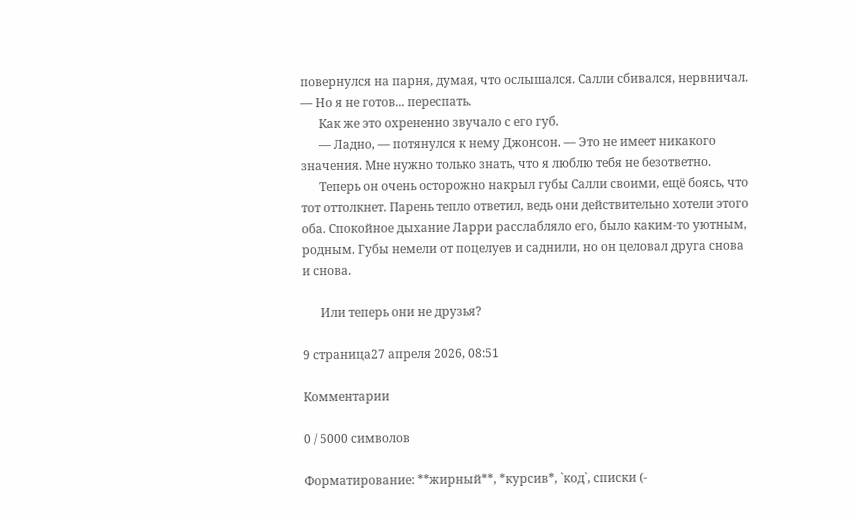повернулся на парня, думая, что ослышался. Салли сбивался, нервничал. — Но я не готов... переспать.
      Как же это охрененно звучало с его губ.
      — Ладно, — потянулся к нему Джонсон. — Это не имеет никакого значения. Мне нужно только знать, что я люблю тебя не безответно.
      Теперь он очень осторожно накрыл губы Салли своими, ещё боясь, что тот оттолкнет. Парень тепло ответил, ведь они действительно хотели этого оба. Спокойное дыхание Ларри расслабляло его, было каким-то уютным, родным. Губы немели от поцелуев и саднили, но он целовал друга снова и снова.

      Или теперь они не друзья?

9 страница27 апреля 2026, 08:51

Комментарии

0 / 5000 символов

Форматирование: **жирный**, *курсив*, `код`, списки (-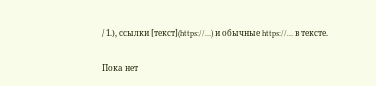/ 1.), ссылки [текст](https://…) и обычные https://… в тексте.

Пока нет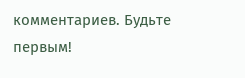комментариев. Будьте первым!